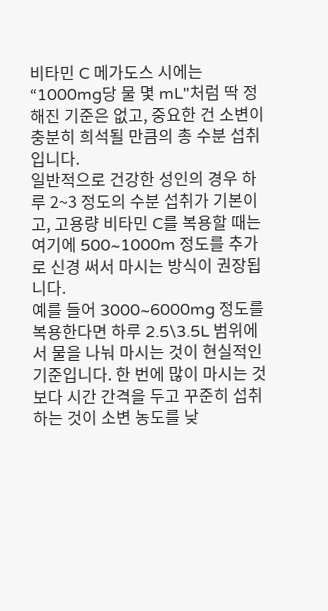비타민 C 메가도스 시에는 “1000mg당 물 몇 mL"처럼 딱 정해진 기준은 없고, 중요한 건 소변이 충분히 희석될 만큼의 총 수분 섭취입니다.
일반적으로 건강한 성인의 경우 하루 2~3 정도의 수분 섭취가 기본이고, 고용량 비타민 C를 복용할 때는 여기에 500~1000m 정도를 추가로 신경 써서 마시는 방식이 권장됩니다.
예를 들어 3000~6000mg 정도를 복용한다면 하루 2.5\3.5L 범위에서 물을 나눠 마시는 것이 현실적인 기준입니다. 한 번에 많이 마시는 것보다 시간 간격을 두고 꾸준히 섭취하는 것이 소변 농도를 낮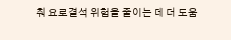춰 요로결석 위험을 줄이는 데 더 도움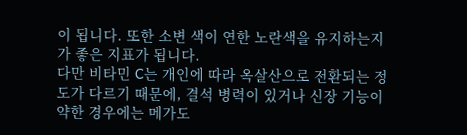이 됩니다. 또한 소변 색이 연한 노란색을 유지하는지가 좋은 지표가 됩니다.
다만 비타민 C는 개인에 따라 옥살산으로 전환되는 정도가 다르기 때문에, 결석 병력이 있거나 신장 기능이 약한 경우에는 메가도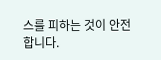스를 피하는 것이 안전합니다.